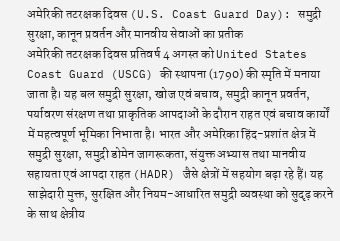अमेरिकी तटरक्षक दिवस (U.S. Coast Guard Day): समुद्री सुरक्षा, कानून प्रवर्तन और मानवीय सेवाओं का प्रतीक
अमेरिकी तटरक्षक दिवस प्रतिवर्ष 4 अगस्त को United States Coast Guard (USCG) की स्थापना (1790) की स्मृति में मनाया जाता है। यह बल समुद्री सुरक्षा, खोज एवं बचाव, समुद्री कानून प्रवर्तन, पर्यावरण संरक्षण तथा प्राकृतिक आपदाओं के दौरान राहत एवं बचाव कार्यों में महत्वपूर्ण भूमिका निभाता है। भारत और अमेरिका हिंद-प्रशांत क्षेत्र में समुद्री सुरक्षा, समुद्री डोमेन जागरूकता, संयुक्त अभ्यास तथा मानवीय सहायता एवं आपदा राहत (HADR) जैसे क्षेत्रों में सहयोग बढ़ा रहे हैं। यह साझेदारी मुक्त, सुरक्षित और नियम-आधारित समुद्री व्यवस्था को सुदृढ़ करने के साथ क्षेत्रीय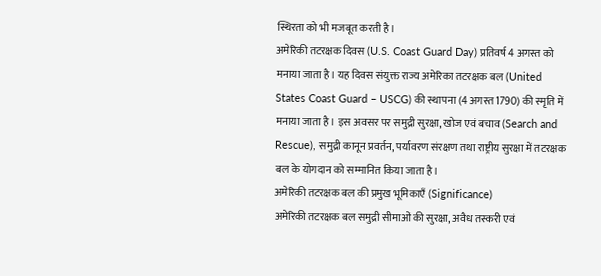स्थिरता को भी मजबूत करती है।
अमेरिकी तटरक्षक दिवस (U.S. Coast Guard Day) प्रतिवर्ष 4 अगस्त को मनाया जाता है। यह दिवस संयुक्त राज्य अमेरिका तटरक्षक बल (United States Coast Guard – USCG) की स्थापना (4 अगस्त 1790) की स्मृति में मनाया जाता है। इस अवसर पर समुद्री सुरक्षा, खोज एवं बचाव (Search and Rescue), समुद्री कानून प्रवर्तन, पर्यावरण संरक्षण तथा राष्ट्रीय सुरक्षा में तटरक्षक बल के योगदान को सम्मानित किया जाता है।
अमेरिकी तटरक्षक बल की प्रमुख भूमिकाएँ (Significance)
अमेरिकी तटरक्षक बल समुद्री सीमाओं की सुरक्षा, अवैध तस्करी एवं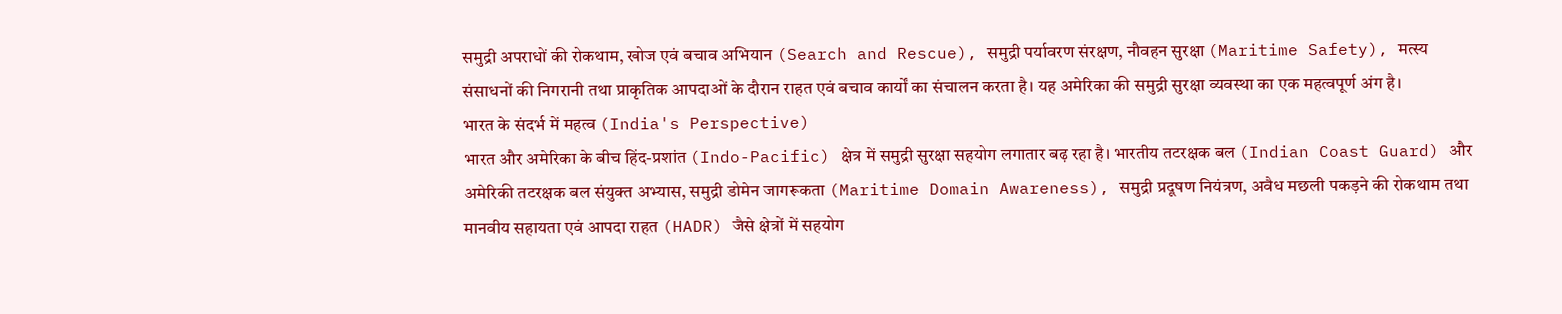समुद्री अपराधों की रोकथाम, खोज एवं बचाव अभियान (Search and Rescue), समुद्री पर्यावरण संरक्षण, नौवहन सुरक्षा (Maritime Safety), मत्स्य संसाधनों की निगरानी तथा प्राकृतिक आपदाओं के दौरान राहत एवं बचाव कार्यों का संचालन करता है। यह अमेरिका की समुद्री सुरक्षा व्यवस्था का एक महत्वपूर्ण अंग है।
भारत के संदर्भ में महत्व (India's Perspective)
भारत और अमेरिका के बीच हिंद-प्रशांत (Indo-Pacific) क्षेत्र में समुद्री सुरक्षा सहयोग लगातार बढ़ रहा है। भारतीय तटरक्षक बल (Indian Coast Guard) और अमेरिकी तटरक्षक बल संयुक्त अभ्यास, समुद्री डोमेन जागरूकता (Maritime Domain Awareness), समुद्री प्रदूषण नियंत्रण, अवैध मछली पकड़ने की रोकथाम तथा मानवीय सहायता एवं आपदा राहत (HADR) जैसे क्षेत्रों में सहयोग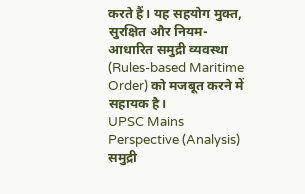करते हैं। यह सहयोग मुक्त, सुरक्षित और नियम-आधारित समुद्री व्यवस्था (Rules-based Maritime Order) को मजबूत करने में सहायक है।
UPSC Mains Perspective (Analysis)
समुद्री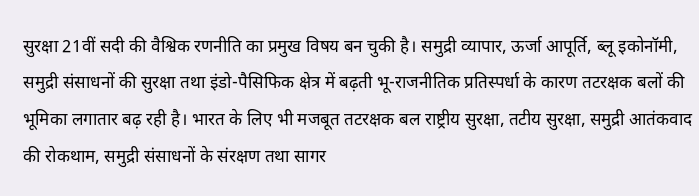सुरक्षा 21वीं सदी की वैश्विक रणनीति का प्रमुख विषय बन चुकी है। समुद्री व्यापार, ऊर्जा आपूर्ति, ब्लू इकोनॉमी, समुद्री संसाधनों की सुरक्षा तथा इंडो-पैसिफिक क्षेत्र में बढ़ती भू-राजनीतिक प्रतिस्पर्धा के कारण तटरक्षक बलों की भूमिका लगातार बढ़ रही है। भारत के लिए भी मजबूत तटरक्षक बल राष्ट्रीय सुरक्षा, तटीय सुरक्षा, समुद्री आतंकवाद की रोकथाम, समुद्री संसाधनों के संरक्षण तथा सागर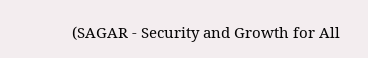(SAGAR - Security and Growth for All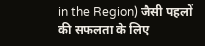in the Region) जैसी पहलों की सफलता के लिए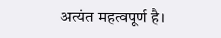अत्यंत महत्वपूर्ण है।